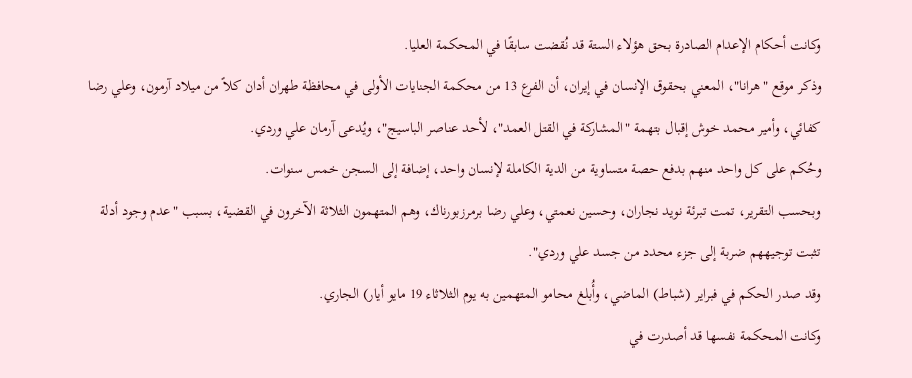وكانت أحكام الإعدام الصادرة بحق هؤلاء الستة قد نُقضت سابقًا في المحكمة العليا.
وذكر موقع "هرانا"، المعني بحقوق الإنسان في إيران، أن الفرع 13 من محكمة الجنايات الأولى في محافظة طهران أدان كلاً من ميلاد آرمون، وعلي رضا كفائي، وأمير محمد خوش إقبال بتهمة "المشاركة في القتل العمد"، لأحد عناصر الباسيج"، ويُدعى آرمان علي وردي.
وحُكم على كل واحد منهم بدفع حصة متساوية من الدية الكاملة لإنسان واحد، إضافة إلى السجن خمس سنوات.
وبحسب التقرير، تمت تبرئة نويد نجاران، وحسين نعمتي، وعلي رضا برمرزبورناك، وهم المتهمون الثلاثة الآخرون في القضية، بسبب "عدم وجود أدلة تثبت توجيههم ضربة إلى جزء محدد من جسد علي وردي".
وقد صدر الحكم في فبراير (شباط) الماضي، وأُبلغ محامو المتهمين به يوم الثلاثاء 19 مايو أيار) الجاري.
وكانت المحكمة نفسها قد أصدرت في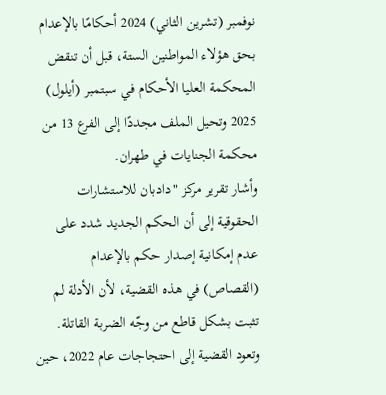نوفمبر (تشرين الثاني) 2024 أحكامًا بالإعدام بحق هؤلاء المواطنين الستة، قبل أن تنقض المحكمة العليا الأحكام في سبتمبر (أيلول) 2025 وتحيل الملف مجددًا إلى الفرع 13 من محكمة الجنايات في طهران.
وأشار تقرير مركز "دادبان للاستشارات الحقوقية إلى أن الحكم الجديد شدد على عدم إمكانية إصدار حكم بالإعدام (القصاص) في هذه القضية، لأن الأدلة لم تثبت بشكل قاطع من وجّه الضربة القاتلة.
وتعود القضية إلى احتجاجات عام 2022، حين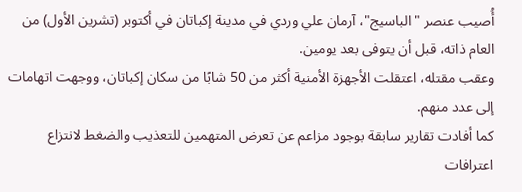أُصيب عنصر "الباسيج"، آرمان علي وردي في مدينة إكباتان في أكتوبر (تشرين الأول) من العام ذاته، قبل أن يتوفى بعد يومين.
وعقب مقتله، اعتقلت الأجهزة الأمنية أكثر من 50 شابًا من سكان إكباتان، ووجهت اتهامات إلى عدد منهم.
كما أفادت تقارير سابقة بوجود مزاعم عن تعرض المتهمين للتعذيب والضغط لانتزاع اعترافات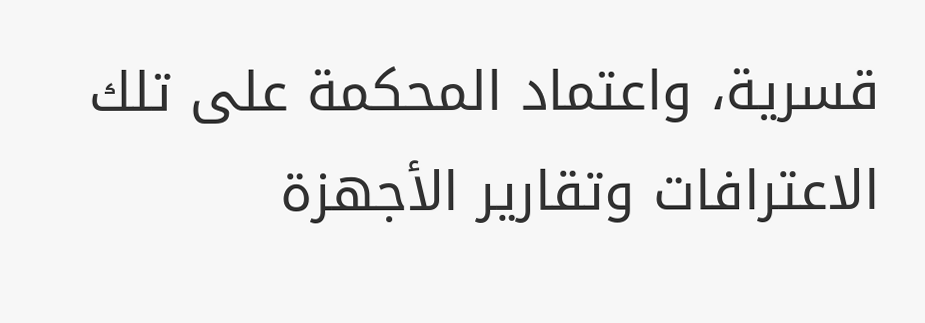قسرية، واعتماد المحكمة على تلك الاعترافات وتقارير الأجهزة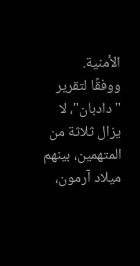الأمنية.
ووفقًا لتقرير "دادبان"، لا يزال ثلاثة من المتهمين، بينهم ميلاد آرمون،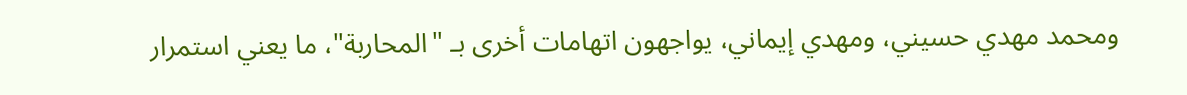ومحمد مهدي حسيني، ومهدي إيماني، يواجهون اتهامات أخرى بـ "المحاربة"، ما يعني استمرار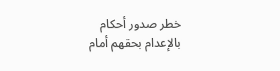خطر صدور أحكام بالإعدام بحقهم أمام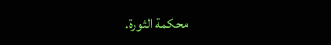محكمة الثورة.